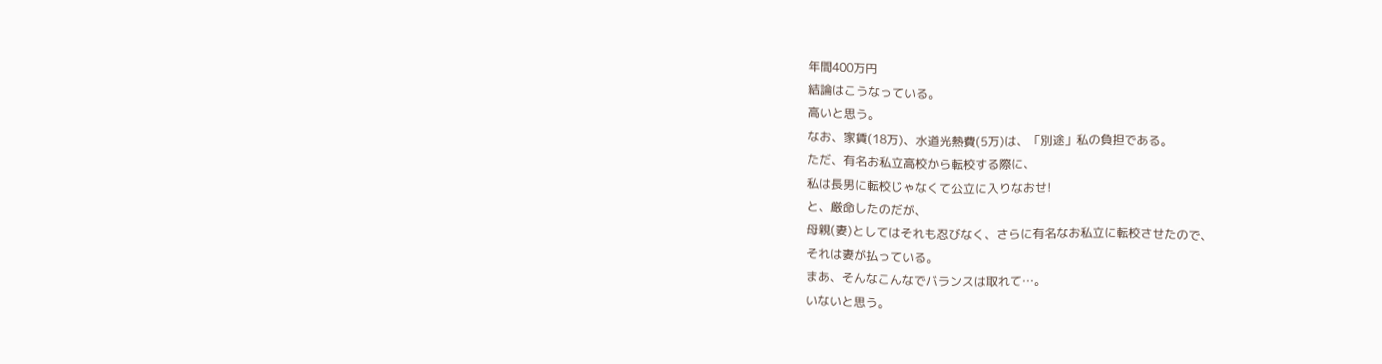年間400万円
結論はこうなっている。
高いと思う。
なお、家賃(18万)、水道光熱費(5万)は、「別途」私の負担である。
ただ、有名お私立高校から転校する際に、
私は長男に転校じゃなくて公立に入りなおせ!
と、厳命したのだが、
母親(妻)としてはそれも忍びなく、さらに有名なお私立に転校させたので、
それは妻が払っている。
まあ、そんなこんなでバランスは取れて…。
いないと思う。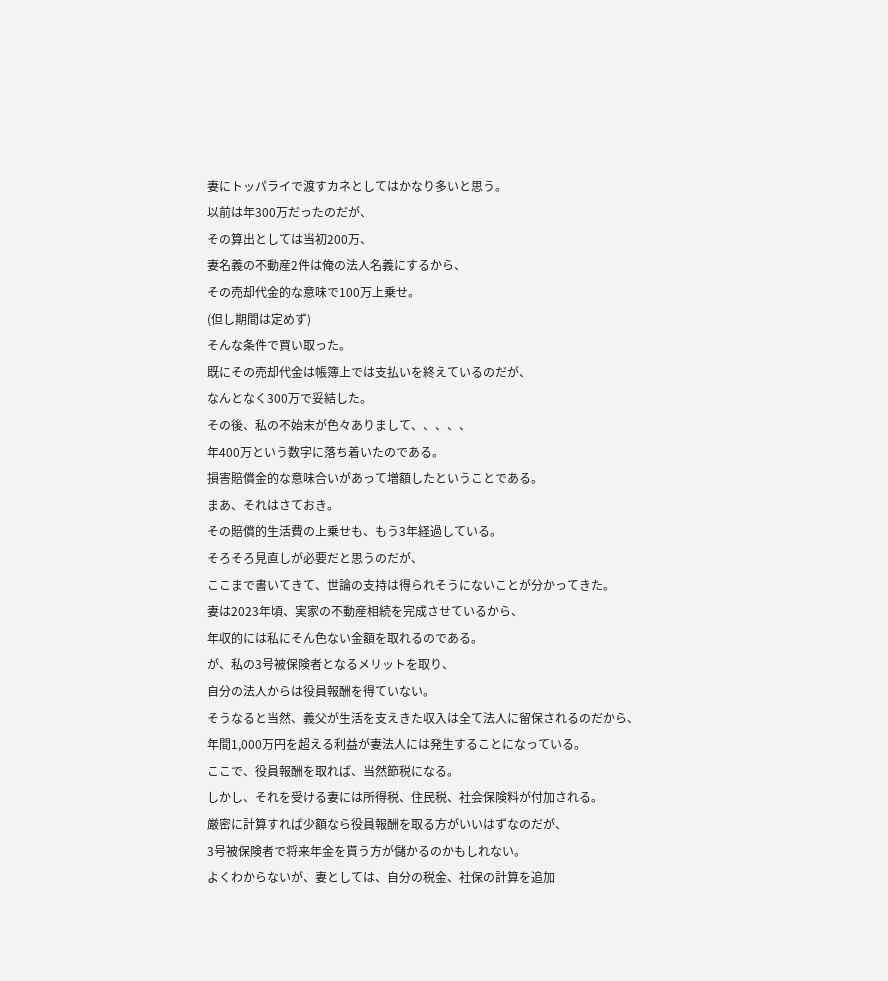妻にトッパライで渡すカネとしてはかなり多いと思う。
以前は年300万だったのだが、
その算出としては当初200万、
妻名義の不動産2件は俺の法人名義にするから、
その売却代金的な意味で100万上乗せ。
(但し期間は定めず)
そんな条件で買い取った。
既にその売却代金は帳簿上では支払いを終えているのだが、
なんとなく300万で妥結した。
その後、私の不始末が色々ありまして、、、、、
年400万という数字に落ち着いたのである。
損害賠償金的な意味合いがあって増額したということである。
まあ、それはさておき。
その賠償的生活費の上乗せも、もう3年経過している。
そろそろ見直しが必要だと思うのだが、
ここまで書いてきて、世論の支持は得られそうにないことが分かってきた。
妻は2023年頃、実家の不動産相続を完成させているから、
年収的には私にそん色ない金額を取れるのである。
が、私の3号被保険者となるメリットを取り、
自分の法人からは役員報酬を得ていない。
そうなると当然、義父が生活を支えきた収入は全て法人に留保されるのだから、
年間1,000万円を超える利益が妻法人には発生することになっている。
ここで、役員報酬を取れば、当然節税になる。
しかし、それを受ける妻には所得税、住民税、社会保険料が付加される。
厳密に計算すれば少額なら役員報酬を取る方がいいはずなのだが、
3号被保険者で将来年金を貰う方が儲かるのかもしれない。
よくわからないが、妻としては、自分の税金、社保の計算を追加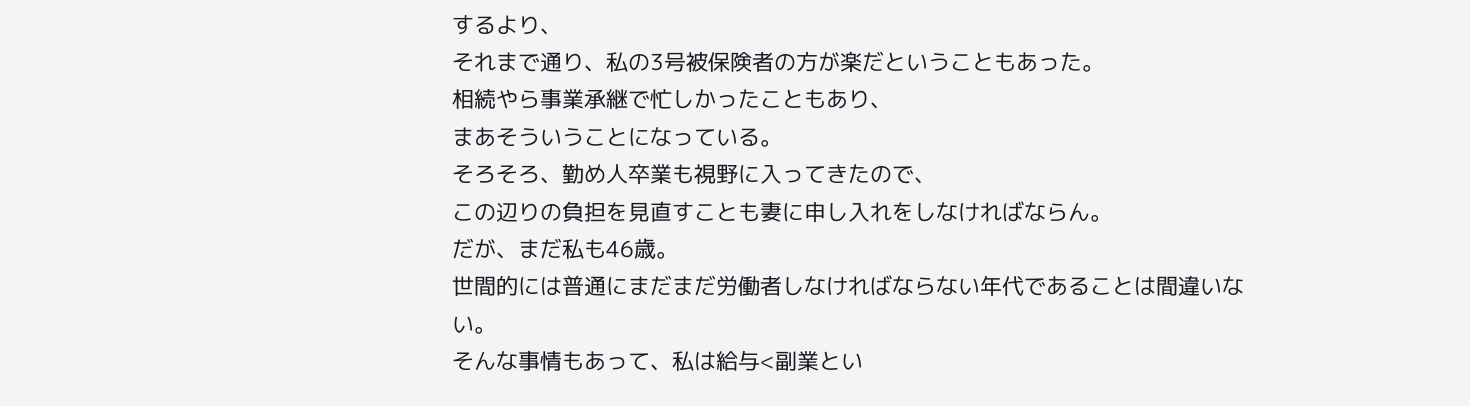するより、
それまで通り、私の3号被保険者の方が楽だということもあった。
相続やら事業承継で忙しかったこともあり、
まあそういうことになっている。
そろそろ、勤め人卒業も視野に入ってきたので、
この辺りの負担を見直すことも妻に申し入れをしなければならん。
だが、まだ私も46歳。
世間的には普通にまだまだ労働者しなければならない年代であることは間違いない。
そんな事情もあって、私は給与<副業とい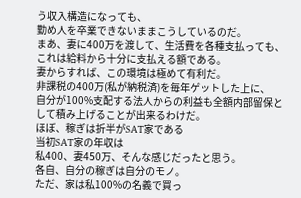う収入構造になっても、
勤め人を卒業できないままこうしているのだ。
まあ、妻に400万を渡して、生活費を各種支払っても、
これは給料から十分に支払える額である。
妻からすれば、この環境は極めて有利だ。
非課税の400万(私が納税済)を毎年ゲットした上に、
自分が100%支配する法人からの利益も全額内部留保として積み上げることが出来るわけだ。
ほぼ、稼ぎは折半がSAT家である
当初SAT家の年収は
私400、妻450万、そんな感じだったと思う。
各自、自分の稼ぎは自分のモノ。
ただ、家は私100%の名義で買っ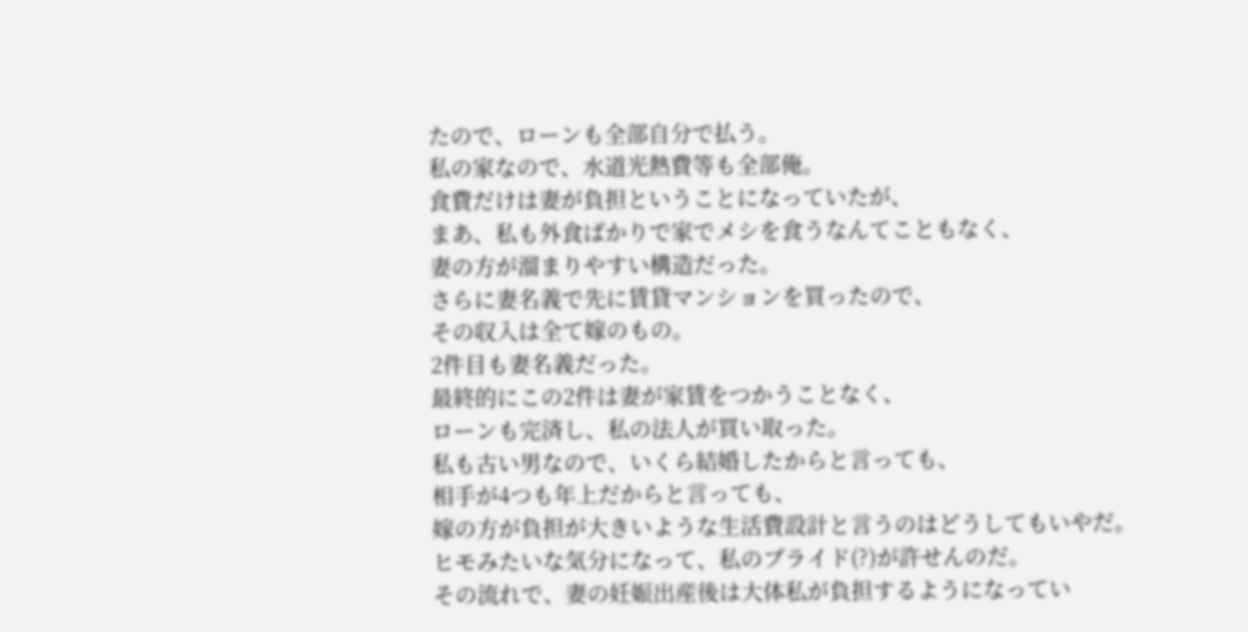たので、ローンも全部自分で払う。
私の家なので、水道光熱費等も全部俺。
食費だけは妻が負担ということになっていたが、
まあ、私も外食ばかりで家でメシを食うなんてこともなく、
妻の方が溜まりやすい構造だった。
さらに妻名義で先に賃貸マンションを買ったので、
その収入は全て嫁のもの。
2件目も妻名義だった。
最終的にこの2件は妻が家賃をつかうことなく、
ローンも完済し、私の法人が買い取った。
私も古い男なので、いくら結婚したからと言っても、
相手が4つも年上だからと言っても、
嫁の方が負担が大きいような生活費設計と言うのはどうしてもいやだ。
ヒモみたいな気分になって、私のプライド(?)が許せんのだ。
その流れで、妻の妊娠出産後は大体私が負担するようになってい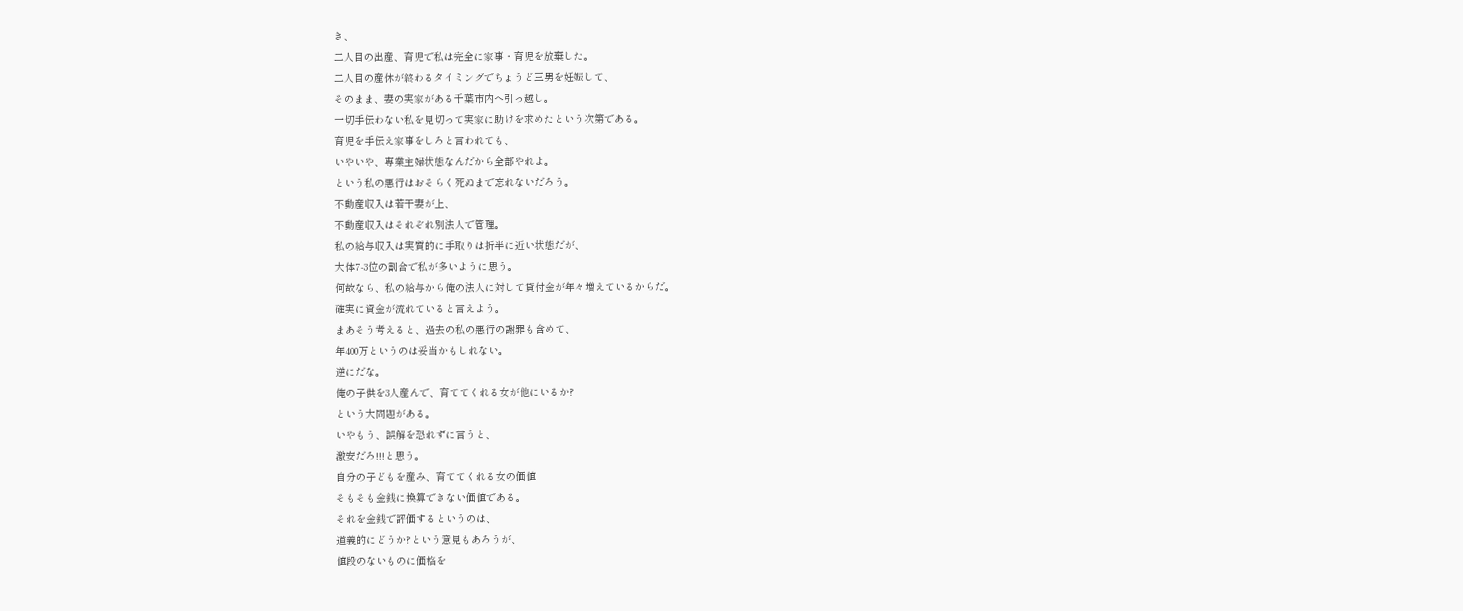き、
二人目の出産、育児で私は完全に家事・育児を放棄した。
二人目の産休が終わるタイミングでちょうど三男を妊娠して、
そのまま、妻の実家がある千葉市内へ引っ越し。
一切手伝わない私を見切って実家に助けを求めたという次第である。
育児を手伝え家事をしろと言われても、
いやいや、専業主婦状態なんだから全部やれよ。
という私の悪行はおそらく死ぬまで忘れないだろう。
不動産収入は若干妻が上、
不動産収入はそれぞれ別法人で管理。
私の給与収入は実質的に手取りは折半に近い状態だが、
大体7-3位の割合で私が多いように思う。
何故なら、私の給与から俺の法人に対して貸付金が年々増えているからだ。
確実に資金が流れていると言えよう。
まあそう考えると、過去の私の悪行の謝罪も含めて、
年400万というのは妥当かもしれない。
逆にだな。
俺の子供を3人産んで、育ててくれる女が他にいるか?
という大問題がある。
いやもう、誤解を恐れずに言うと、
激安だろ!!!と思う。
自分の子どもを産み、育ててくれる女の価値
そもそも金銭に換算できない価値である。
それを金銭で評価するというのは、
道義的にどうか?という意見もあろうが、
値段のないものに価格を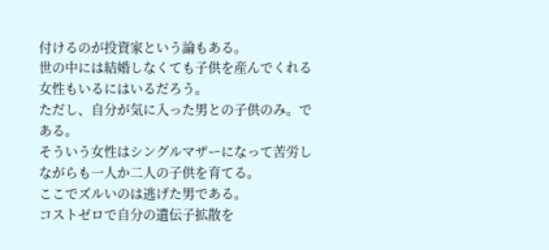付けるのが投資家という論もある。
世の中には結婚しなくても子供を産んでくれる女性もいるにはいるだろう。
ただし、自分が気に入った男との子供のみ。である。
そういう女性はシングルマザーになって苦労しながらも一人か二人の子供を育てる。
ここでズルいのは逃げた男である。
コストゼロで自分の遺伝子拡散を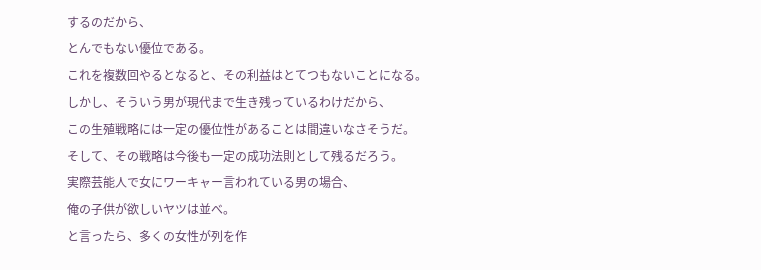するのだから、
とんでもない優位である。
これを複数回やるとなると、その利益はとてつもないことになる。
しかし、そういう男が現代まで生き残っているわけだから、
この生殖戦略には一定の優位性があることは間違いなさそうだ。
そして、その戦略は今後も一定の成功法則として残るだろう。
実際芸能人で女にワーキャー言われている男の場合、
俺の子供が欲しいヤツは並べ。
と言ったら、多くの女性が列を作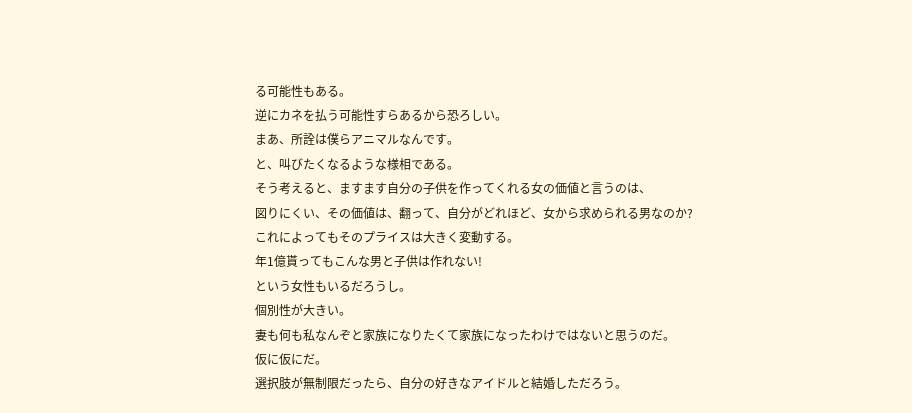る可能性もある。
逆にカネを払う可能性すらあるから恐ろしい。
まあ、所詮は僕らアニマルなんです。
と、叫びたくなるような様相である。
そう考えると、ますます自分の子供を作ってくれる女の価値と言うのは、
図りにくい、その価値は、翻って、自分がどれほど、女から求められる男なのか?
これによってもそのプライスは大きく変動する。
年1億貰ってもこんな男と子供は作れない!
という女性もいるだろうし。
個別性が大きい。
妻も何も私なんぞと家族になりたくて家族になったわけではないと思うのだ。
仮に仮にだ。
選択肢が無制限だったら、自分の好きなアイドルと結婚しただろう。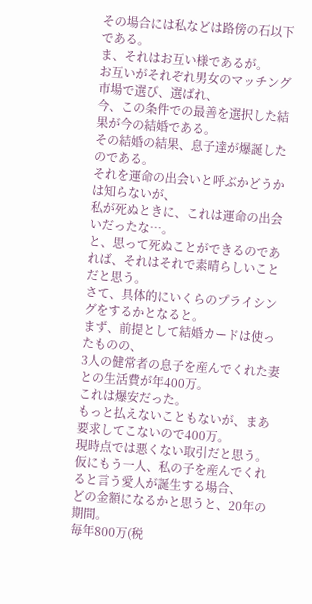その場合には私などは路傍の石以下である。
ま、それはお互い様であるが。
お互いがそれぞれ男女のマッチング市場で選び、選ばれ、
今、この条件での最善を選択した結果が今の結婚である。
その結婚の結果、息子達が爆誕したのである。
それを運命の出会いと呼ぶかどうかは知らないが、
私が死ぬときに、これは運命の出会いだったな…。
と、思って死ぬことができるのであれば、それはそれで素晴らしいことだと思う。
さて、具体的にいくらのプライシングをするかとなると。
まず、前提として結婚カードは使ったものの、
3人の健常者の息子を産んでくれた妻との生活費が年400万。
これは爆安だった。
もっと払えないこともないが、まあ要求してこないので400万。
現時点では悪くない取引だと思う。
仮にもう一人、私の子を産んでくれると言う愛人が誕生する場合、
どの金額になるかと思うと、20年の期間。
毎年800万(税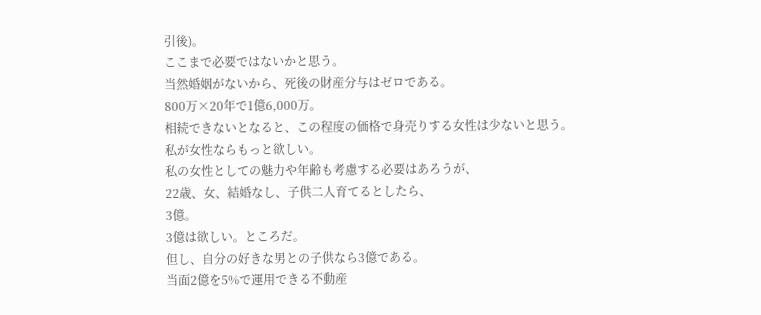引後)。
ここまで必要ではないかと思う。
当然婚姻がないから、死後の財産分与はゼロである。
800万×20年で1億6,000万。
相続できないとなると、この程度の価格で身売りする女性は少ないと思う。
私が女性ならもっと欲しい。
私の女性としての魅力や年齢も考慮する必要はあろうが、
22歳、女、結婚なし、子供二人育てるとしたら、
3億。
3億は欲しい。ところだ。
但し、自分の好きな男との子供なら3億である。
当面2億を5%で運用できる不動産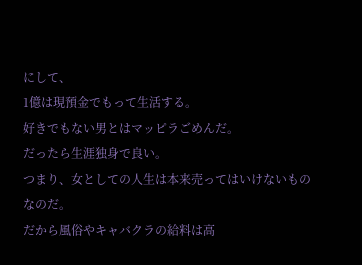にして、
1億は現預金でもって生活する。
好きでもない男とはマッピラごめんだ。
だったら生涯独身で良い。
つまり、女としての人生は本来売ってはいけないものなのだ。
だから風俗やキャバクラの給料は高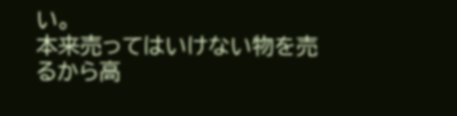い。
本来売ってはいけない物を売るから高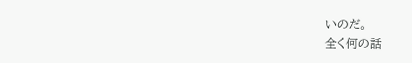いのだ。
全く何の話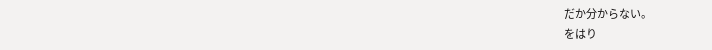だか分からない。
をはり